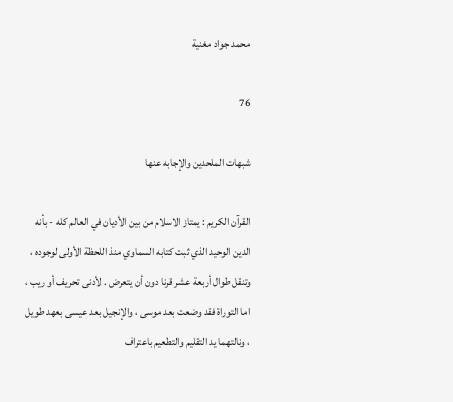محمد جواد مغنية

76

شبهات الملحدين والإجابه عنها

القرآن الكريم : يمتاز الاسلام من بين الأديان في العالم كله - بأنه الدين الوحيد الذي ثبت كتابه السماوي منذ اللحظة الأولى لوجوده ، وتنقل طوال أربعة عشر قرنا دون أن يتعرض . لأدنى تحريف أو ريب ، اما التوراة فقد وضعت بعد موسى ، والإنجيل بعد عيسى بعهد طويل ، ونالتهما يد التقليم والتطعيم باعتراف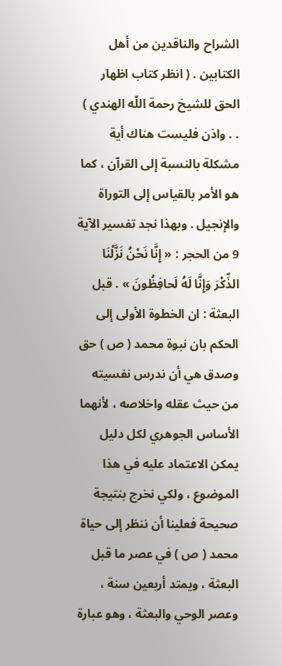الشراح والناقدين من أهل الكتابين . ( انظر كتاب اظهار الحق للشيخ رحمة اللّه الهندي ) . . واذن فليست هناك أية مشكلة بالنسبة إلى القرآن ، كما هو الأمر بالقياس إلى التوراة والإنجيل . وبهذا نجد تفسير الآية 9 من الحجر : « إِنَّا نَحْنُ نَزَّلْنَا الذِّكْرَ وَإِنَّا لَهُ لَحافِظُونَ » . قبل البعثة : ان الخطوة الأولى إلى الحكم بان نبوة محمد ( ص ) حق وصدق هي أن ندرس نفسيته من حيث عقله واخلاصه ، لأنهما الأساس الجوهري لكل دليل يمكن الاعتماد عليه في هذا الموضوع ، ولكي نخرج بنتيجة صحيحة فعلينا أن ننظر إلى حياة محمد ( ص ) في عصر ما قبل البعثة ، ويمتد أربعين سنة ، وعصر الوحي والبعثة ، وهو عبارة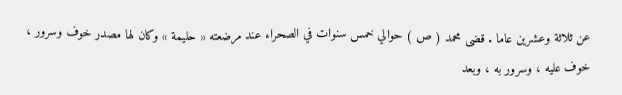عن ثلاثة وعشرين عاما . قضى محمد ( ص ) حوالي خمس سنوات في الصحراء عند مرضعته « حليمة » وكان لها مصدر خوف وسرور ، خوف عليه ، وسرور به ، وبعد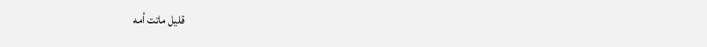قليل ماتت أمه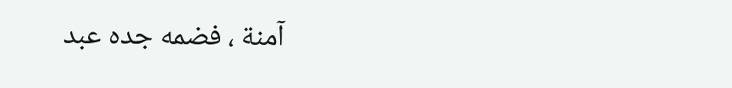آمنة ، فضمه جده عبد